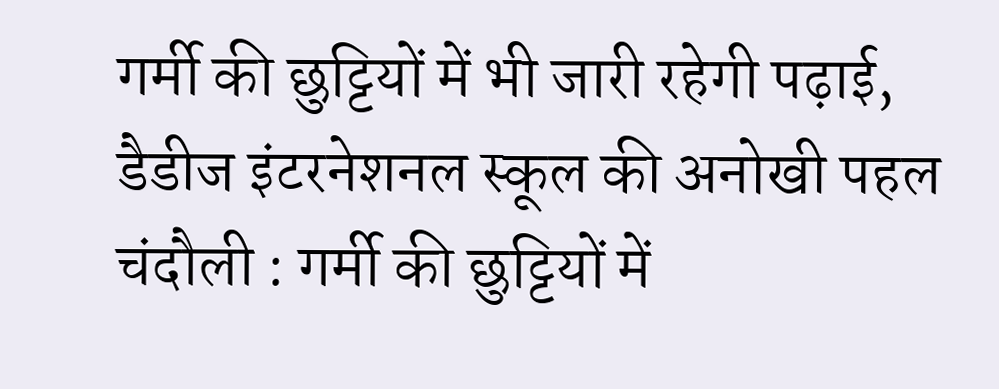गर्मी की छुट्टियों में भी जारी रहेगी पढ़ाई, डैडीज इंटरनेशनल स्कूल की अनोखी पहल
चंदौली : गर्मी की छुट्टियों में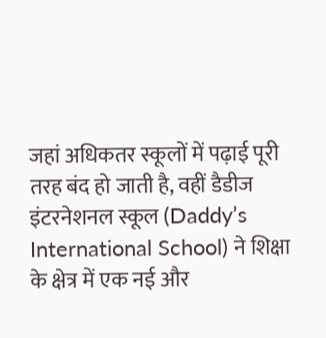जहां अधिकतर स्कूलों में पढ़ाई पूरी तरह बंद हो जाती है, वहीं डैडीज इंटरनेशनल स्कूल (Daddy’s International School) ने शिक्षा के क्षेत्र में एक नई और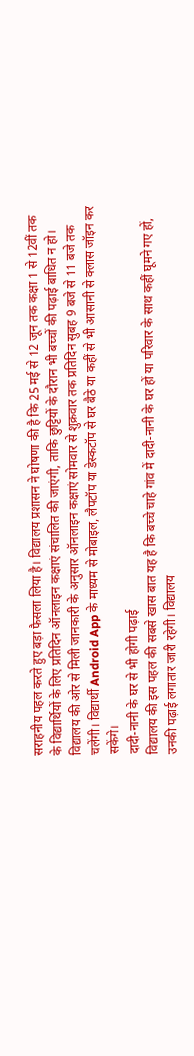सराहनीय पहल करते हुए बड़ा फैसला लिया है। विद्यालय प्रशासन ने घोषणा की है कि 25 मई से 12 जून तक कक्षा 1 से 12वीं तक के विद्यार्थियों के लिए प्रतिदिन ऑनलाइन कक्षाएं संचालित की जाएंगी, ताकि छुट्टियों के दौरान भी बच्चों की पढ़ाई बाधित न हो।
विद्यालय की ओर से मिली जानकारी के अनुसार ऑनलाइन कक्षाएं सोमवार से शुक्रवार तक प्रतिदिन सुबह 9 बजे से 11 बजे तक चलेंगी। विद्यार्थी Android App के माध्यम से मोबाइल, लैपटॉप या डेस्कटॉप से घर बैठे या कहीं से भी आसानी से क्लास जॉइन कर सकेंगे।
दादी-नानी के घर से भी होगी पढ़ाई
विद्यालय की इस पहल की सबसे खास बात यह है कि बच्चे चाहे गांव में दादी-नानी के घर हों या परिवार के साथ कहीं घूमने गए हों, उनकी पढ़ाई लगातार जारी रहेगी। विद्यालय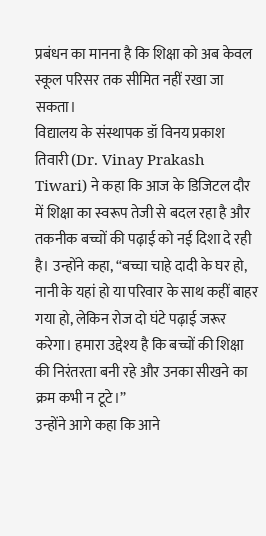प्रबंधन का मानना है कि शिक्षा को अब केवल स्कूल परिसर तक सीमित नहीं रखा जा सकता।
विद्यालय के संस्थापक डॉ विनय प्रकाश तिवारी (Dr. Vinay Prakash Tiwari) ने कहा कि आज के डिजिटल दौर में शिक्षा का स्वरूप तेजी से बदल रहा है और तकनीक बच्चों की पढ़ाई को नई दिशा दे रही है। उन्होंने कहा, “बच्चा चाहे दादी के घर हो, नानी के यहां हो या परिवार के साथ कहीं बाहर गया हो, लेकिन रोज दो घंटे पढ़ाई जरूर करेगा। हमारा उद्देश्य है कि बच्चों की शिक्षा की निरंतरता बनी रहे और उनका सीखने का क्रम कभी न टूटे।”
उन्होंने आगे कहा कि आने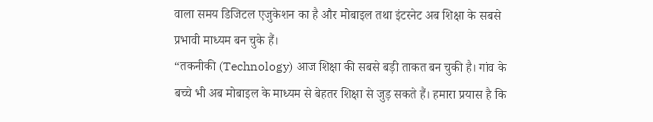वाला समय डिजिटल एजुकेशन का है और मोबाइल तथा इंटरनेट अब शिक्षा के सबसे प्रभावी माध्यम बन चुके हैं।
“तकनीकी (Technology) आज शिक्षा की सबसे बड़ी ताकत बन चुकी है। गांव के बच्चे भी अब मोबाइल के माध्यम से बेहतर शिक्षा से जुड़ सकते हैं। हमारा प्रयास है कि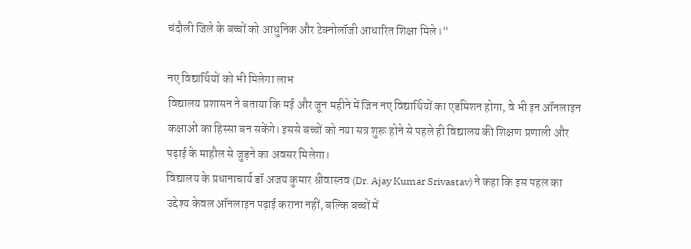चंदौली जिले के बच्चों को आधुनिक और टेक्नोलॉजी आधारित शिक्षा मिले।”

नए विद्यार्थियों को भी मिलेगा लाभ
विद्यालय प्रशासन ने बताया कि मई और जून महीने में जिन नए विद्यार्थियों का एडमिशन होगा, वे भी इन ऑनलाइन कक्षाओं का हिस्सा बन सकेंगे। इससे बच्चों को नया सत्र शुरू होने से पहले ही विद्यालय की शिक्षण प्रणाली और पढ़ाई के माहौल से जुड़ने का अवसर मिलेगा।
विद्यालय के प्रधानाचार्य डॉ अजय कुमार श्रीवास्तव (Dr. Ajay Kumar Srivastav) ने कहा कि इस पहल का उद्देश्य केवल ऑनलाइन पढ़ाई कराना नहीं, बल्कि बच्चों में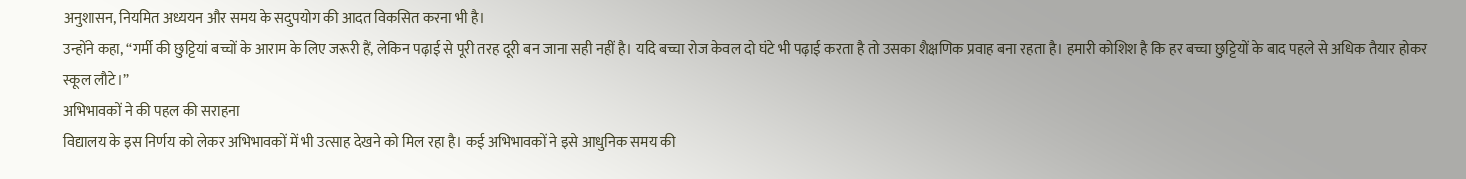अनुशासन, नियमित अध्ययन और समय के सदुपयोग की आदत विकसित करना भी है।
उन्होंने कहा, “गर्मी की छुट्टियां बच्चों के आराम के लिए जरूरी हैं, लेकिन पढ़ाई से पूरी तरह दूरी बन जाना सही नहीं है। यदि बच्चा रोज केवल दो घंटे भी पढ़ाई करता है तो उसका शैक्षणिक प्रवाह बना रहता है। हमारी कोशिश है कि हर बच्चा छुट्टियों के बाद पहले से अधिक तैयार होकर स्कूल लौटे।”
अभिभावकों ने की पहल की सराहना
विद्यालय के इस निर्णय को लेकर अभिभावकों में भी उत्साह देखने को मिल रहा है। कई अभिभावकों ने इसे आधुनिक समय की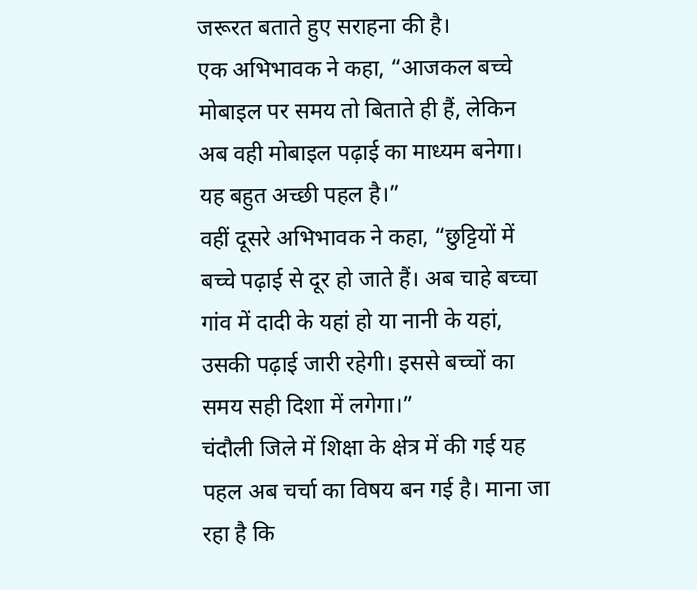जरूरत बताते हुए सराहना की है।
एक अभिभावक ने कहा, “आजकल बच्चे मोबाइल पर समय तो बिताते ही हैं, लेकिन अब वही मोबाइल पढ़ाई का माध्यम बनेगा। यह बहुत अच्छी पहल है।”
वहीं दूसरे अभिभावक ने कहा, “छुट्टियों में बच्चे पढ़ाई से दूर हो जाते हैं। अब चाहे बच्चा गांव में दादी के यहां हो या नानी के यहां, उसकी पढ़ाई जारी रहेगी। इससे बच्चों का समय सही दिशा में लगेगा।”
चंदौली जिले में शिक्षा के क्षेत्र में की गई यह पहल अब चर्चा का विषय बन गई है। माना जा रहा है कि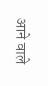आने वाले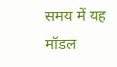समय में यह मॉडल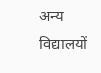अन्य विद्यालयों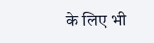के लिए भी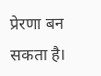प्रेरणा बन सकता है।